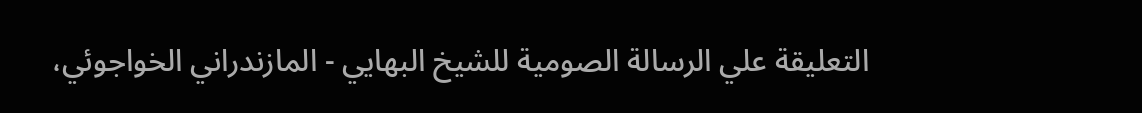التعليقة علي الرسالة الصومية للشیخ البهايي - المازندراني الخواجوئي،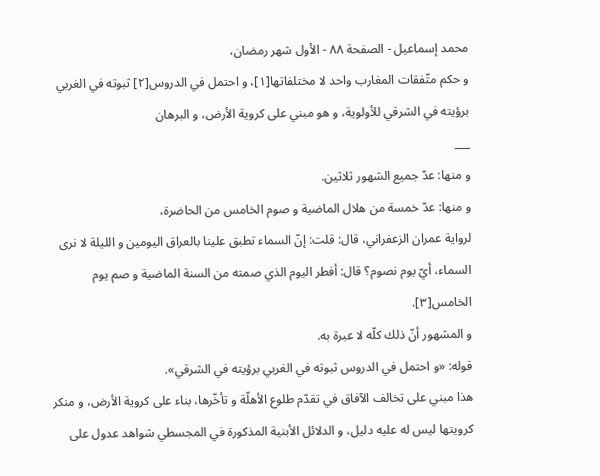محمد إسماعيل - الصفحة ٨٨ - الأول شهر رمضان،
و حكم متّفقات المغارب واحد لا مختلفاتها[١]، و احتمل في الدروس[٢] ثبوته في الغربي برؤيته في الشرقي للأولوية، و هو مبني على كروية الأرض، و البرهان
___
و منها: عدّ جميع الشهور ثلاثين.
و منها: عدّ خمسة من هلال الماضية و صوم الخامس من الحاضرة،
لرواية عمران الزعفراني، قال: قلت: إنّ السماء تطبق علينا بالعراق اليومين و الليلة لا نرى السماء، أيّ يوم نصوم؟ قال: أفطر اليوم الذي صمته من السنة الماضية و صم يوم الخامس[٣].
و المشهور أنّ ذلك كلّه لا عبرة به.
قوله: «و احتمل في الدروس ثبوته في الغربي برؤيته في الشرقي».
هذا مبني على تخالف الآفاق في تقدّم طلوع الأهلّة و تأخّرها، بناء على كروية الأرض، و منكر كرويتها ليس له عليه دليل، و الدلائل الأبنية المذكورة في المجسطي شواهد عدول على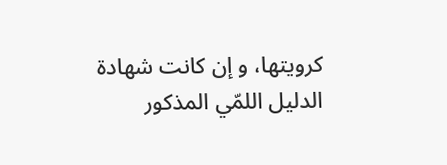كرويتها، و إن كانت شهادة الدليل اللمّي المذكور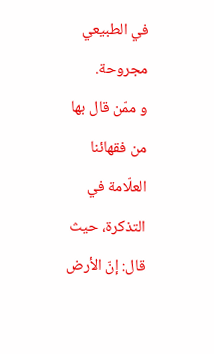في الطبيعي مجروحة.
و ممّن قال بها من فقهائنا العلّامة في التذكرة، حيث قال: إنّ الأرض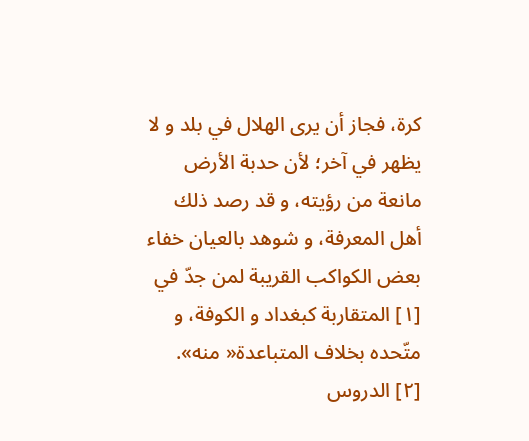كرة، فجاز أن يرى الهلال في بلد و لا يظهر في آخر؛ لأن حدبة الأرض مانعة من رؤيته، و قد رصد ذلك أهل المعرفة، و شوهد بالعيان خفاء بعض الكواكب القريبة لمن جدّ في
[١] المتقاربة كبغداد و الكوفة، و متّحده بخلاف المتباعدة« منه».
[٢] الدروس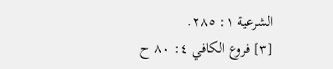الشرعية ١: ٢٨٥.
[٣] فروع الكافي ٤: ٨٠ ح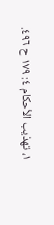١، تهذيب الأحكام ٤: ١٧٩ ح ٤٩٦.